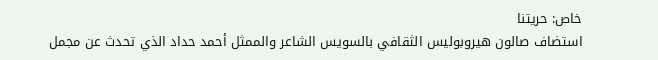خاص: حريتنا
استضاف صالون هيروبوليس الثقافي بالسويس الشاعر والممثل أحمد حداد الذي تحدث عن مجمل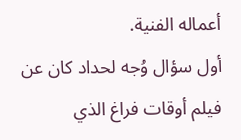أعماله الفنية.
أول سؤال وُجه لحداد كان عن فيلم أوقات فراغ الذي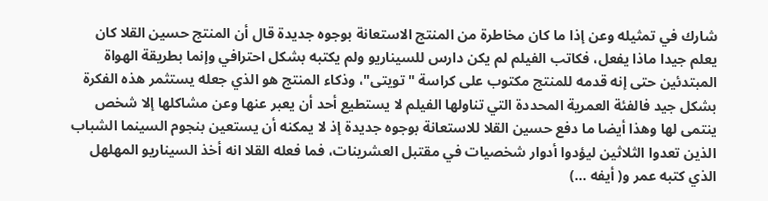شارك في تمثيله وعن إذا ما كان مخاطرة من المنتج الاستعانة بوجوه جديدة قال أن المنتج حسين القلا كان يعلم جيدا ماذا يفعل، فكاتب الفيلم لم يكن دارس للسيناريو ولم يكتبه بشكل احترافي وإنما بطريقة الهواة المبتدئين حتى إنه قدمه للمنتج مكتوب على كراسة "تويتى"، وذكاء المنتج هو الذي جعله يستثمر هذه الفكرة بشكل جيد فالفئة العمرية المحددة التي تناولها الفيلم لا يستطيع أحد أن يعبر عنها وعن مشاكلها إلا شخص ينتمى لها وهذا أيضا ما دفع حسين القلا للاستعانة بوجوه جديدة إذ لا يمكنه أن يستعين بنجوم السينما الشباب الذين تعدوا الثلاثين ليؤدوا أدوار شخصيات في مقتبل العشرينات، فما فعله القلا انه أخذ السيناريو المهلهل الذي كتبه عمر و( أيفه ...)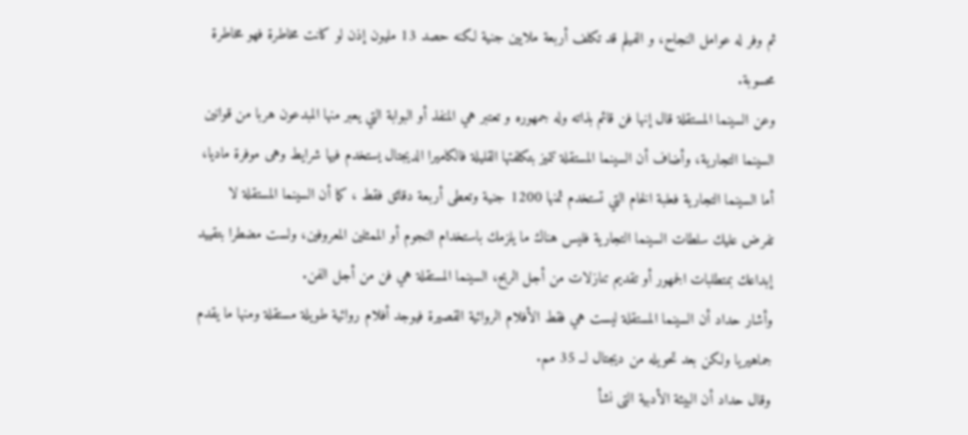ثم وفر له عوامل النجاح، و الفيلم قد تكلف أربعة ملايين جنية لكنه حصد 13 مليون إذن لو كانت مخاطرة فهو مخاطرة محسوبة.
وعن السينما المستقلة قال إنها فن قائم بذاته وله جمهوره و تعتبر هي المنفذ أو البوابة التي يعبر منها المبدعون هربا من قوانين السينما التجارية، وأضاف أن السينما المستقلة تتميز بتكلفتها القليلة فالكاميرا الديجتال يستخدم فيها شرايط وهى موفرة ماديا، أما السينما التجارية فعلبة الخام التي تستخدم ثمنها 1200 جنية وتعطى أربعة دقائق فقط ، كما أن السينما المستقلة لا تفرض عليك سلطات السينما التجارية فليس هناك ما يلزمك باستخدام النجوم أو الممثلين المعروفين، ولست مضطرا بتقييد إبداعك بمتطلبات الجمهور أو تقديم تنازلات من أجل الربح، السينما المستقلة هي فن من أجل الفن.
وأشار حداد أن السينما المستقلة ليست هي فقط الأفلام الروائية القصيرة فيوجد أفلام روائية طويلة مستقلة ومنها ما يقدم جماهيريا ولكن بعد تحويله من ديجتال لــ 35 مم.
وقال حداد أن البيئة الأدبية التى نشأ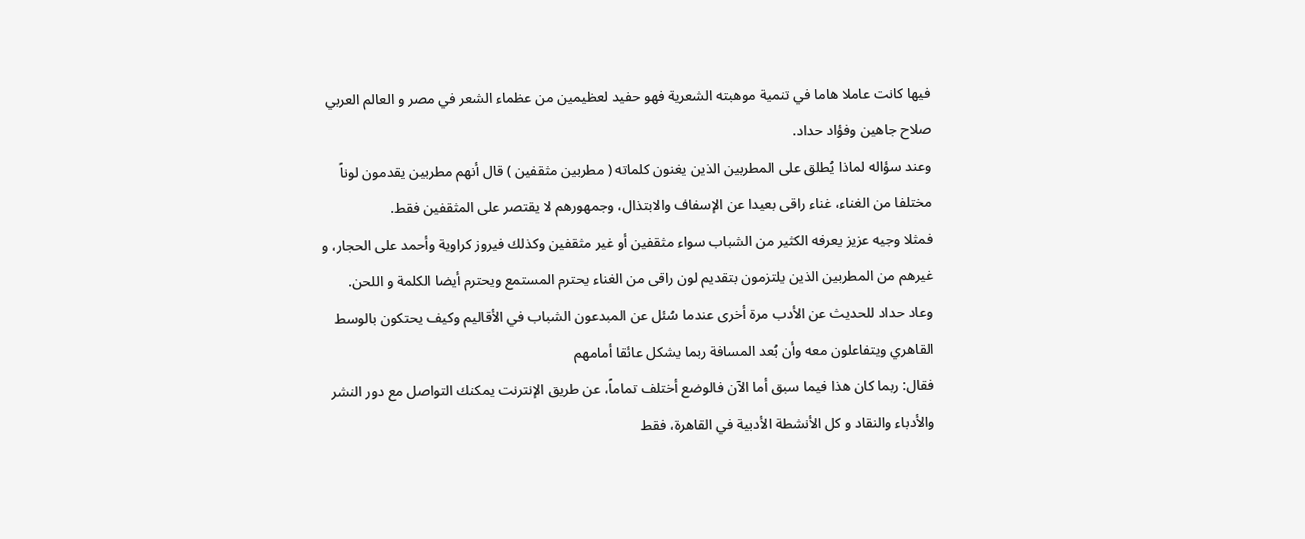فيها كانت عاملا هاما في تنمية موهبته الشعرية فهو حفيد لعظيمين من عظماء الشعر في مصر و العالم العربي صلاح جاهين وفؤاد حداد.
وعند سؤاله لماذا يُطلق على المطربين الذين يغنون كلماته ( مطربين مثقفين ) قال أنهم مطربين يقدمون لوناً مختلفا من الغناء، غناء راقى بعيدا عن الإسفاف والابتذال، وجمهورهم لا يقتصر على المثقفين فقط.
فمثلا وجيه عزيز يعرفه الكثير من الشباب سواء مثقفين أو غير مثقفين وكذلك فيروز كراوية وأحمد على الحجار، و غيرهم من المطربين الذين يلتزمون بتقديم لون راقى من الغناء يحترم المستمع ويحترم أيضا الكلمة و اللحن.
وعاد حداد للحديث عن الأدب مرة أخرى عندما سُئل عن المبدعون الشباب في الأقاليم وكيف يحتكون بالوسط القاهري ويتفاعلون معه وأن بُعد المسافة ربما يشكل عائقا أمامهم
فقال: ربما كان هذا فيما سبق أما الآن فالوضع أختلف تماماً، عن طريق الإنترنت يمكنك التواصل مع دور النشر والأدباء والنقاد و كل الأنشطة الأدبية في القاهرة، فقط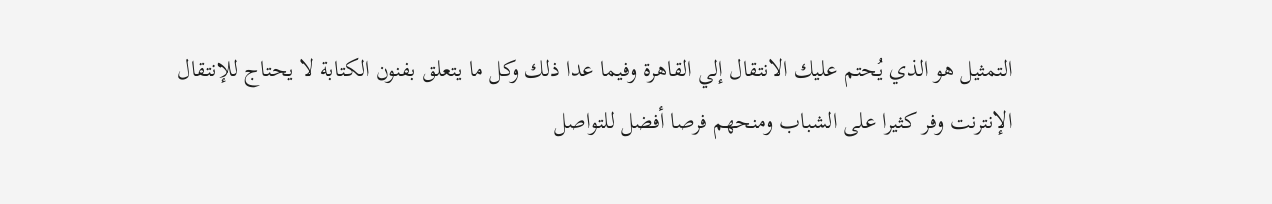التمثيل هو الذي يُحتم عليك الانتقال إلي القاهرة وفيما عدا ذلك وكل ما يتعلق بفنون الكتابة لا يحتاج للإنتقال
الإنترنت وفر كثيرا على الشباب ومنحهم فرصا أفضل للتواصل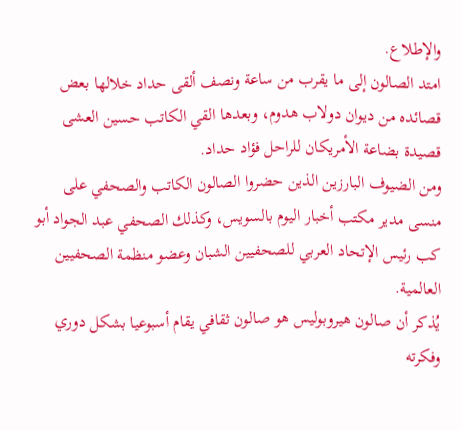والإطلاع.
امتد الصالون إلى ما يقرب من ساعة ونصف ألقى حداد خلالها بعض قصائده من ديوان دولاب هدوم، وبعدها القي الكاتب حسين العشى قصيدة بضاعة الأمريكان للراحل فؤاد حداد.
ومن الضيوف البارزين الذين حضروا الصالون الكاتب والصحفي على منسى مدير مكتب أخبار اليوم بالسويس، وكذلك الصحفي عبد الجواد أبو كب رئيس الإتحاد العربي للصحفيين الشبان وعضو منظمة الصحفيين العالمية.
يُذكر أن صالون هيروبوليس هو صالون ثقافي يقام أسبوعيا بشكل دوري وفكرته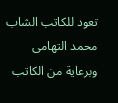تعود للكاتب الشاب محمد التهامى وبرعاية من الكاتب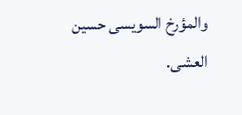والمؤرخ السويسى حسين العشى.